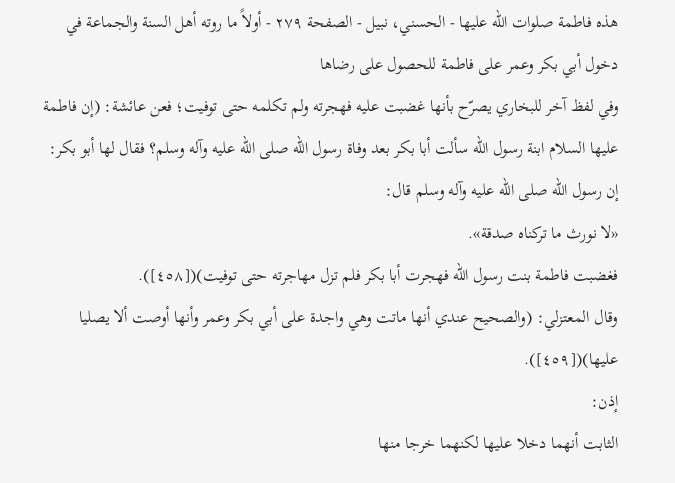هذه فاطمة صلوات الله عليها - الحسني، نبيل - الصفحة ٢٧٩ - أولاً ما روته أهل السنة والجماعة في دخول أبي بكر وعمر على فاطمة للحصول على رضاها
وفي لفظ آخر للبخاري يصرّح بأنها غضبت عليه فهجرته ولم تكلمه حتى توفيت؛ فعن عائشة: (إن فاطمة عليها السلام ابنة رسول الله سألت أبا بكر بعد وفاة رسول الله صلى الله عليه وآله وسلم؟ فقال لها أبو بكر: إن رسول الله صلى الله عليه وآله وسلم قال:
«لا نورث ما تركناه صدقة».
فغضبت فاطمة بنت رسول الله فهجرت أبا بكر فلم تزل مهاجرته حتى توفيت)([٤٥٨]).
وقال المعتزلي: (والصحيح عندي أنها ماتت وهي واجدة على أبي بكر وعمر وأنها أوصت ألا يصليا عليها)([٤٥٩]).
إذن:
الثابت أنهما دخلا عليها لكنهما خرجا منها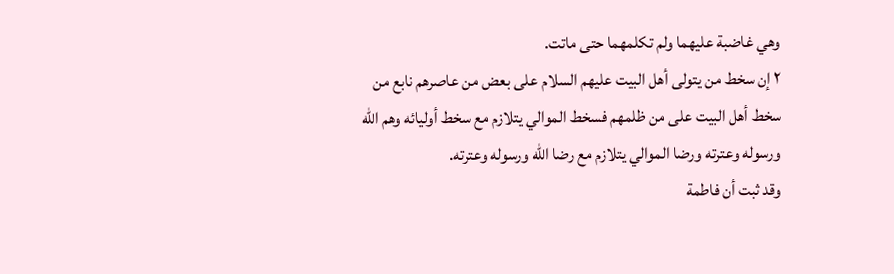وهي غاضبة عليهما ولم تكلمهما حتى ماتت.
٢ إن سخط من يتولى أهل البيت عليهم السلام على بعض من عاصرهم نابع من سخط أهل البيت على من ظلمهم فسخط الموالي يتلازم مع سخط أوليائه وهم الله ورسوله وعترته ورضا الموالي يتلازم مع رضا الله ورسوله وعترته.
وقد ثبت أن فاطمة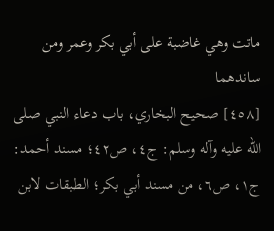ماتت وهي غاضبة على أبي بكر وعمر ومن ساندهما
[٤٥٨] صحيح البخاري، باب دعاء النبي صلى الله عليه وآله وسلم: ج٤، ص٤٢؛ مسند أحمد: ج١، ص٦، من مسند أبي بكر؛ الطبقات لابن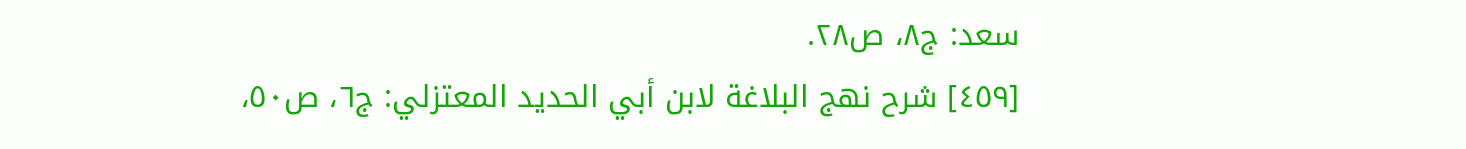سعد: ج٨، ص٢٨.
[٤٥٩] شرح نهج البلاغة لابن أبي الحديد المعتزلي: ج٦، ص٥٠،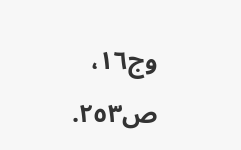وج١٦، ص٢٥٣.